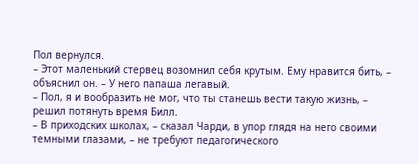Пол вернулся.
– Этот маленький стервец возомнил себя крутым. Ему нравится бить, – объяснил он. – У него папаша легавый.
– Пол, я и вообразить не мог, что ты станешь вести такую жизнь, – решил потянуть время Билл.
– В приходских школах, – сказал Чарди, в упор глядя на него своими темными глазами, – не требуют педагогического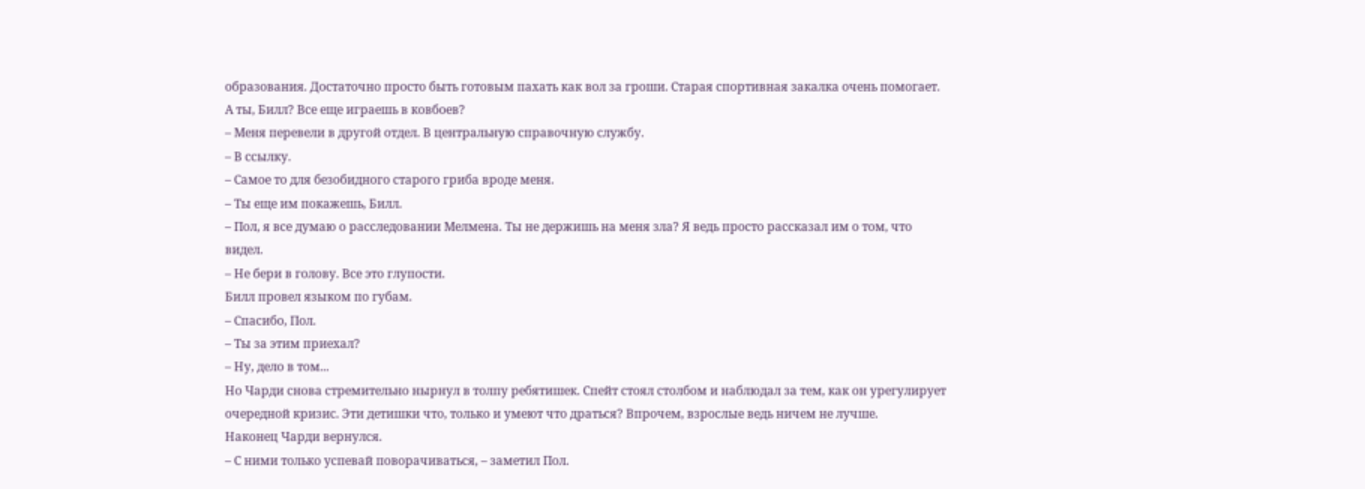образования. Достаточно просто быть готовым пахать как вол за гроши. Старая спортивная закалка очень помогает. А ты, Билл? Все еще играешь в ковбоев?
– Меня перевели в другой отдел. В центральную справочную службу.
– В ссылку.
– Самое то для безобидного старого гриба вроде меня.
– Ты еще им покажешь, Билл.
– Пол, я все думаю о расследовании Мелмена. Ты не держишь на меня зла? Я ведь просто рассказал им о том, что видел.
– Не бери в голову. Все это глупости.
Билл провел языком по губам.
– Спасибо, Пол.
– Ты за этим приехал?
– Ну, дело в том...
Но Чарди снова стремительно нырнул в толпу ребятишек. Спейт стоял столбом и наблюдал за тем, как он урегулирует очередной кризис. Эти детишки что, только и умеют что драться? Впрочем, взрослые ведь ничем не лучше.
Наконец Чарди вернулся.
– С ними только успевай поворачиваться, – заметил Пол.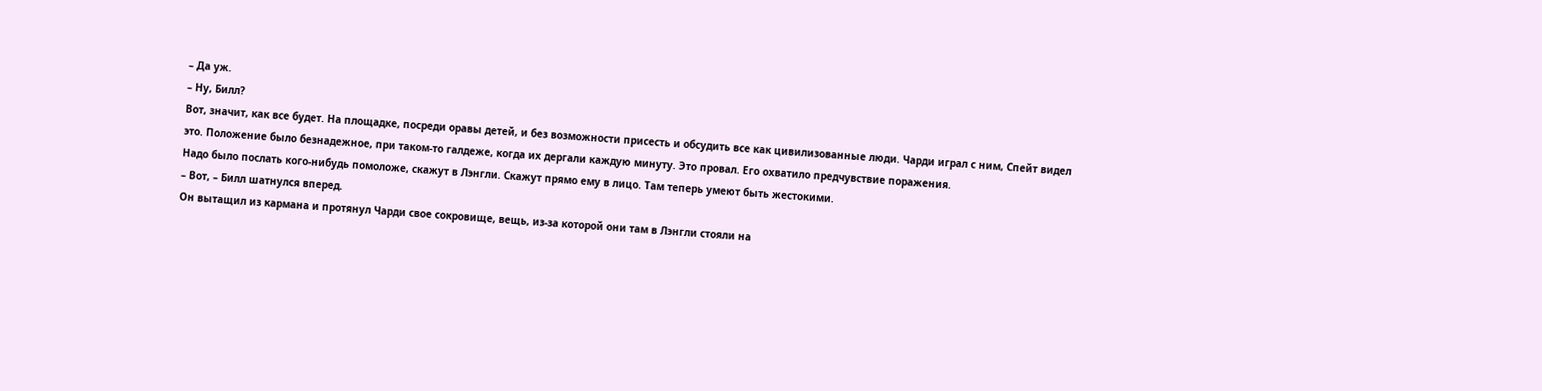– Да уж.
– Ну, Билл?
Вот, значит, как все будет. На площадке, посреди оравы детей, и без возможности присесть и обсудить все как цивилизованные люди. Чарди играл с ним, Спейт видел это. Положение было безнадежное, при таком-то галдеже, когда их дергали каждую минуту. Это провал. Его охватило предчувствие поражения.
Надо было послать кого-нибудь помоложе, скажут в Лэнгли. Скажут прямо ему в лицо. Там теперь умеют быть жестокими.
– Вот, – Билл шатнулся вперед.
Он вытащил из кармана и протянул Чарди свое сокровище, вещь, из-за которой они там в Лэнгли стояли на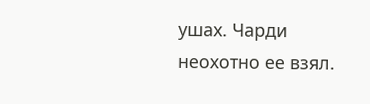ушах. Чарди неохотно ее взял.